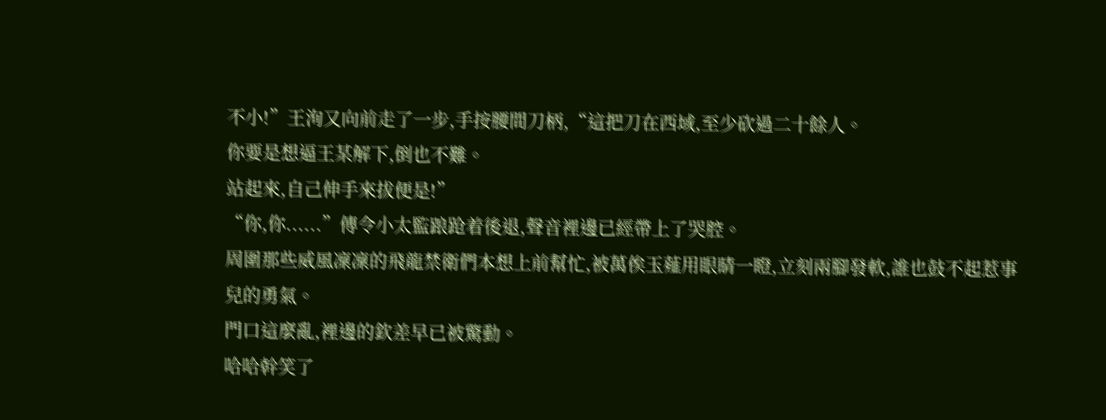不小!”王洵又向前走了一步,手按腰間刀柄,“這把刀在西域,至少砍過二十餘人。
你要是想逼王某解下,倒也不難。
站起來,自己伸手來拔便是!”
“你,你......”傳令小太監踉跄着後退,聲音裡邊已經帶上了哭腔。
周圍那些威風凜凜的飛龍禁衛們本想上前幫忙,被萬俟玉薤用眼睛一瞪,立刻兩腳發軟,誰也鼓不起惹事兒的勇氣。
門口這麼亂,裡邊的欽差早已被驚動。
哈哈幹笑了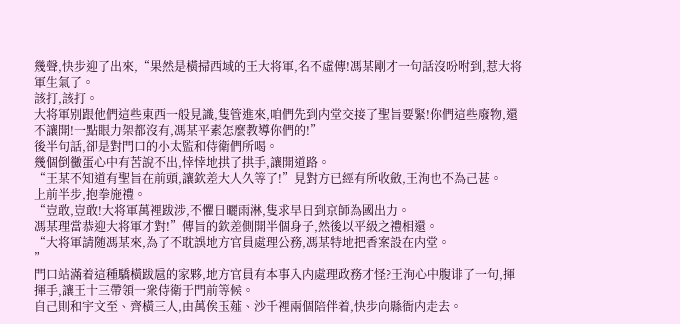幾聲,快步迎了出來,“果然是橫掃西域的王大将軍,名不虛傳!馮某剛才一句話沒吩咐到,惹大将軍生氣了。
該打,該打。
大将軍别跟他們這些東西一般見識,隻管進來,咱們先到内堂交接了聖旨要緊!你們這些廢物,還不讓開!一點眼力架都沒有,馮某平素怎麼教導你們的!”
後半句話,卻是對門口的小太監和侍衛們所喝。
幾個倒黴蛋心中有苦說不出,悻悻地拱了拱手,讓開道路。
“王某不知道有聖旨在前頭,讓欽差大人久等了!”見對方已經有所收斂,王洵也不為己甚。
上前半步,抱拳施禮。
“豈敢,豈敢!大将軍萬裡跋涉,不懼日曬雨淋,隻求早日到京師為國出力。
馮某理當恭迎大将軍才對!”傳旨的欽差側開半個身子,然後以平級之禮相還。
“大将軍請随馮某來,為了不耽誤地方官員處理公務,馮某特地把香案設在内堂。
”
門口站滿着這種驕橫跋扈的家夥,地方官員有本事入内處理政務才怪?王洵心中腹诽了一句,揮揮手,讓王十三帶領一衆侍衛于門前等候。
自己則和宇文至、齊橫三人,由萬俟玉薤、沙千裡兩個陪伴着,快步向縣衙内走去。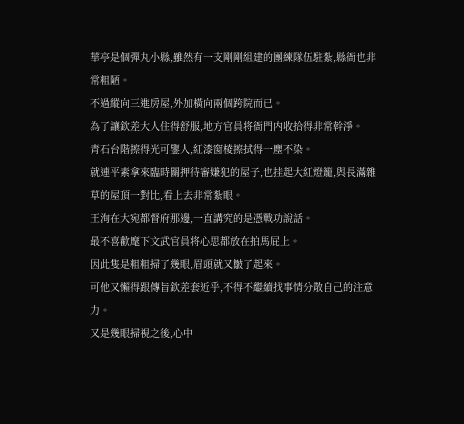華亭是個彈丸小縣,雖然有一支剛剛組建的團練隊伍駐紮,縣衙也非常粗陋。
不過縱向三進房屋,外加橫向兩個跨院而已。
為了讓欽差大人住得舒服,地方官員将衙門内收拾得非常幹淨。
青石台階擦得光可鑒人,紅漆窗棱擦拭得一塵不染。
就連平素拿來臨時關押待審嫌犯的屋子,也挂起大紅燈籠,與長滿雜草的屋頂一對比,看上去非常紮眼。
王洵在大宛都督府那邊,一直講究的是憑戰功說話。
最不喜歡麾下文武官員将心思都放在拍馬屁上。
因此隻是粗粗掃了幾眼,眉頭就又皺了起來。
可他又懶得跟傳旨欽差套近乎,不得不繼續找事情分散自己的注意力。
又是幾眼掃視之後,心中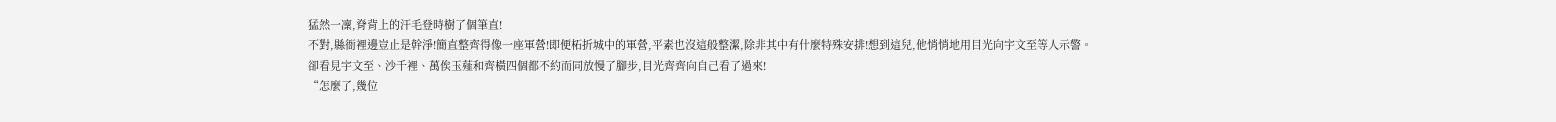猛然一凜,脊背上的汗毛登時樹了個筆直!
不對,縣衙裡邊豈止是幹淨!簡直整齊得像一座軍營!即便柘折城中的軍營,平素也沒這般整潔,除非其中有什麼特殊安排!想到這兒,他悄悄地用目光向宇文至等人示警。
卻看見宇文至、沙千裡、萬俟玉薤和齊橫四個都不約而同放慢了腳步,目光齊齊向自己看了過來!
“怎麼了,幾位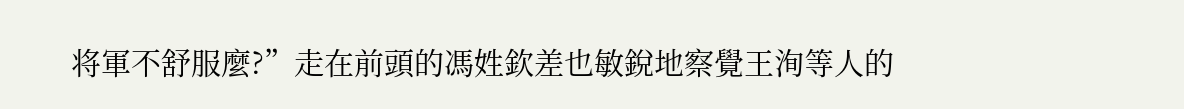将軍不舒服麼?”走在前頭的馮姓欽差也敏銳地察覺王洵等人的